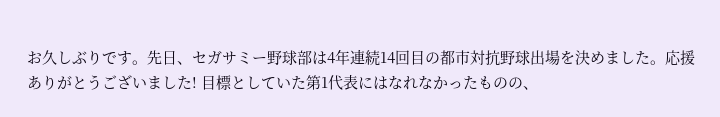お久しぶりです。先日、セガサミー野球部は4年連続14回目の都市対抗野球出場を決めました。応援ありがとうございました! 目標としていた第1代表にはなれなかったものの、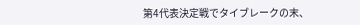第4代表決定戦でタイブレークの末、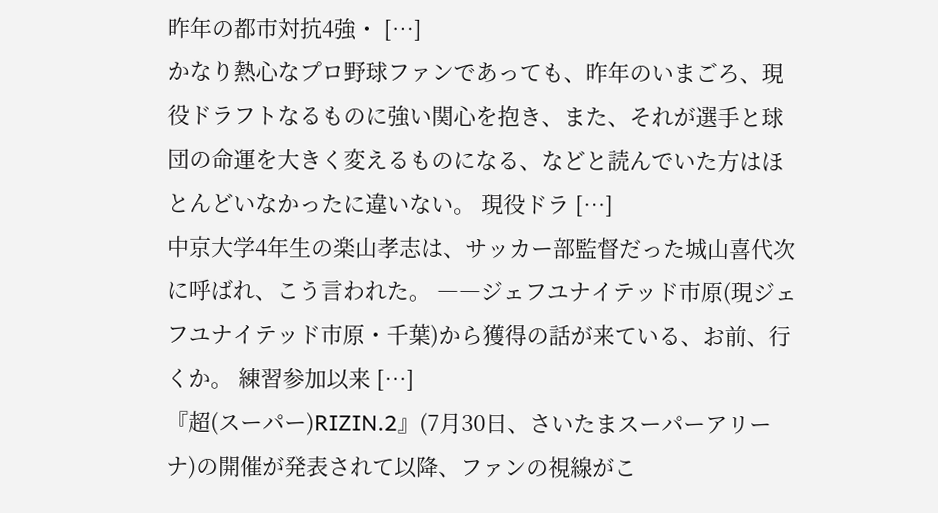昨年の都市対抗4強・ […]
かなり熱心なプロ野球ファンであっても、昨年のいまごろ、現役ドラフトなるものに強い関心を抱き、また、それが選手と球団の命運を大きく変えるものになる、などと読んでいた方はほとんどいなかったに違いない。 現役ドラ […]
中京大学4年生の楽山孝志は、サッカー部監督だった城山喜代次に呼ばれ、こう言われた。 ――ジェフユナイテッド市原(現ジェフユナイテッド市原・千葉)から獲得の話が来ている、お前、行くか。 練習参加以来 […]
『超(スーパー)RIZIN.2』(7月30日、さいたまスーパーアリーナ)の開催が発表されて以降、ファンの視線がこ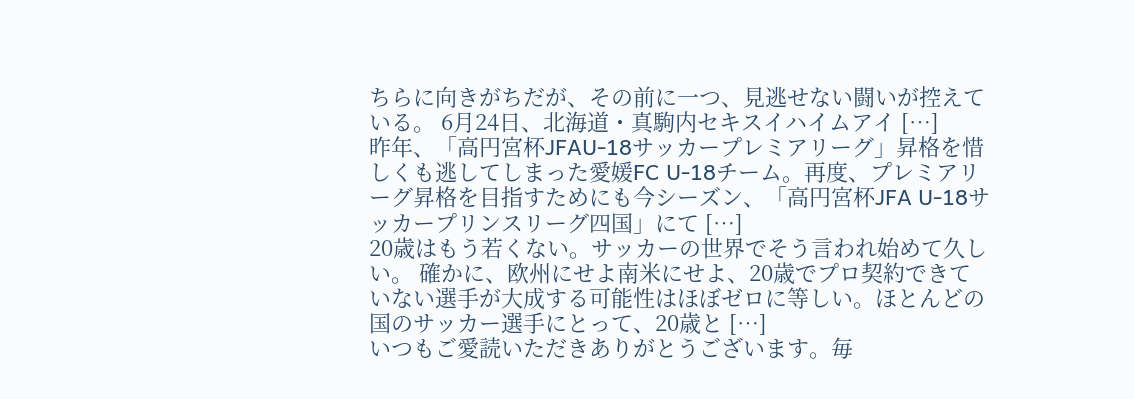ちらに向きがちだが、その前に一つ、見逃せない闘いが控えている。 6月24日、北海道・真駒内セキスイハイムアイ […]
昨年、「高円宮杯JFAU-18サッカープレミアリーグ」昇格を惜しくも逃してしまった愛媛FC U-18チーム。再度、プレミアリーグ昇格を目指すためにも今シーズン、「高円宮杯JFA U-18サッカープリンスリーグ四国」にて […]
20歳はもう若くない。サッカーの世界でそう言われ始めて久しい。 確かに、欧州にせよ南米にせよ、20歳でプロ契約できていない選手が大成する可能性はほぼゼロに等しい。ほとんどの国のサッカー選手にとって、20歳と […]
いつもご愛読いただきありがとうございます。毎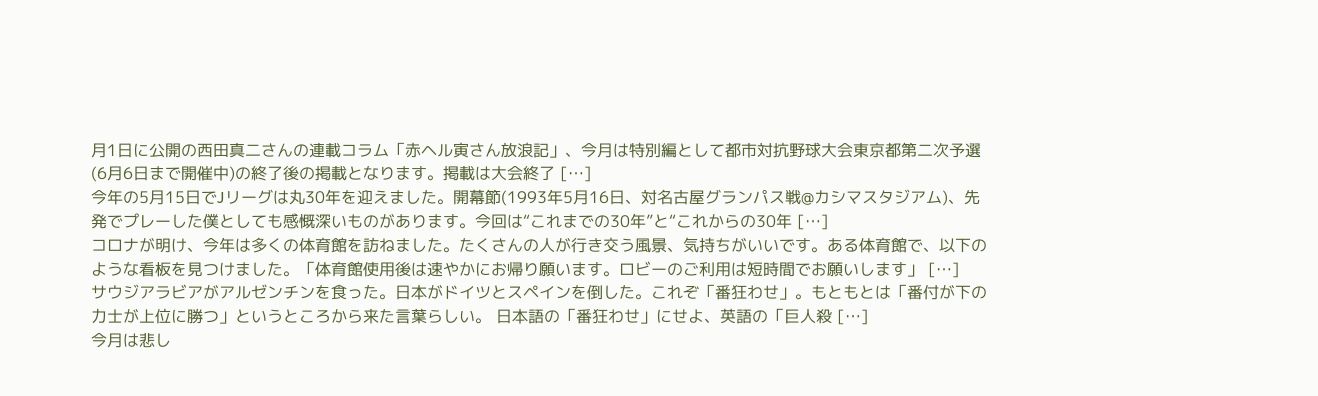月1日に公開の西田真二さんの連載コラム「赤ヘル寅さん放浪記」、今月は特別編として都市対抗野球大会東京都第二次予選(6月6日まで開催中)の終了後の掲載となります。掲載は大会終了 […]
今年の5月15日でJリーグは丸30年を迎えました。開幕節(1993年5月16日、対名古屋グランパス戦@カシマスタジアム)、先発でプレーした僕としても感慨深いものがあります。今回は“これまでの30年”と“これからの30年 […]
コロナが明け、今年は多くの体育館を訪ねました。たくさんの人が行き交う風景、気持ちがいいです。ある体育館で、以下のような看板を見つけました。「体育館使用後は速やかにお帰り願います。ロビーのご利用は短時間でお願いします」 […]
サウジアラビアがアルゼンチンを食った。日本がドイツとスペインを倒した。これぞ「番狂わせ」。もともとは「番付が下の力士が上位に勝つ」というところから来た言葉らしい。 日本語の「番狂わせ」にせよ、英語の「巨人殺 […]
今月は悲し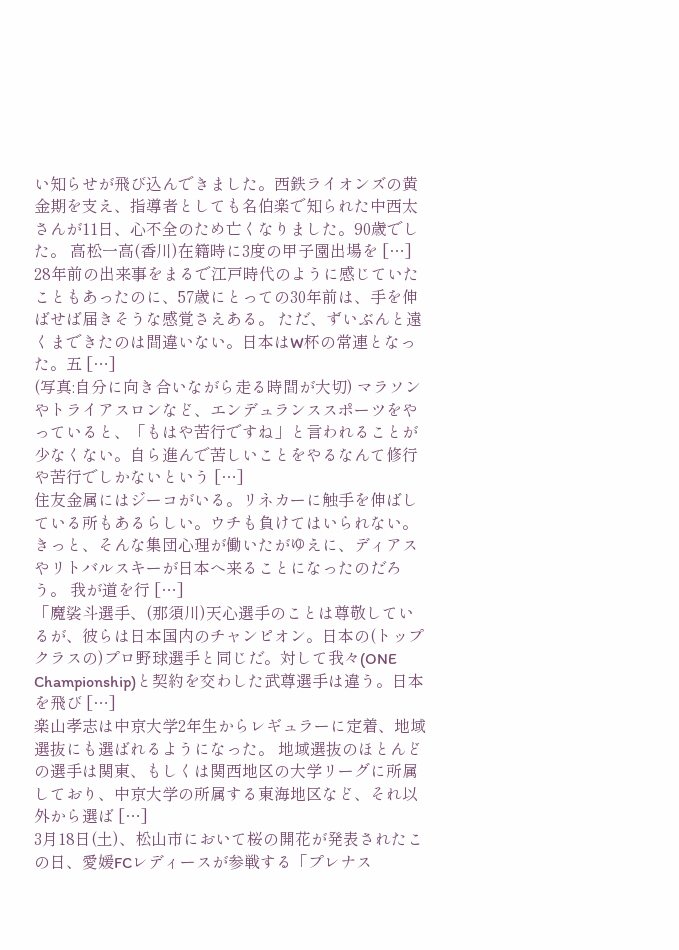い知らせが飛び込んできました。西鉄ライオンズの黄金期を支え、指導者としても名伯楽で知られた中西太さんが11日、心不全のため亡くなりました。90歳でした。 高松一高(香川)在籍時に3度の甲子園出場を […]
28年前の出来事をまるで江戸時代のように感じていたこともあったのに、57歳にとっての30年前は、手を伸ばせば届きそうな感覚さえある。 ただ、ずいぶんと遠くまできたのは間違いない。日本はW杯の常連となった。五 […]
(写真:自分に向き合いながら走る時間が大切) マラソンやトライアスロンなど、エンデュランススポーツをやっていると、「もはや苦行ですね」と言われることが少なくない。自ら進んで苦しいことをやるなんて修行や苦行でしかないという […]
住友金属にはジーコがいる。リネカーに触手を伸ばしている所もあるらしい。ウチも負けてはいられない。きっと、そんな集団心理が働いたがゆえに、ディアスやリトバルスキーが日本へ来ることになったのだろう。 我が道を行 […]
「魔裟斗選手、(那須川)天心選手のことは尊敬しているが、彼らは日本国内のチャンピオン。日本の(トップクラスの)プロ野球選手と同じだ。対して我々(ONE Championship)と契約を交わした武尊選手は違う。日本を飛び […]
楽山孝志は中京大学2年生からレギュラーに定着、地域選抜にも選ばれるようになった。 地域選抜のほとんどの選手は関東、もしくは関西地区の大学リーグに所属しており、中京大学の所属する東海地区など、それ以外から選ば […]
3月18日(土)、松山市において桜の開花が発表されたこの日、愛媛FCレディースが参戦する「プレナス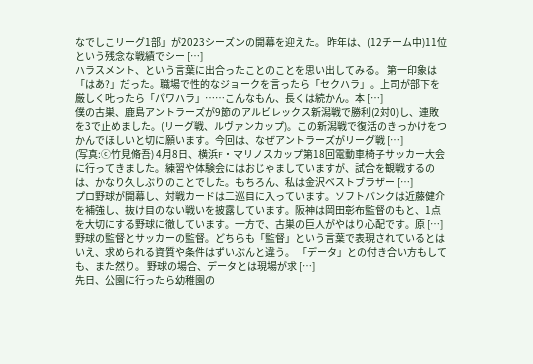なでしこリーグ1部」が2023シーズンの開幕を迎えた。 昨年は、(12チーム中)11位という残念な戦績でシー […]
ハラスメント、という言葉に出合ったことのことを思い出してみる。 第一印象は「はあ?」だった。職場で性的なジョークを言ったら「セクハラ」。上司が部下を厳しく𠮟ったら「パワハラ」……こんなもん、長くは続かん。本 […]
僕の古巣、鹿島アントラーズが9節のアルビレックス新潟戦で勝利(2対0)し、連敗を3で止めました。(リーグ戦、ルヴァンカップ)。この新潟戦で復活のきっかけをつかんでほしいと切に願います。今回は、なぜアントラーズがリーグ戦 […]
(写真:ⓒ竹見脩吾) 4月8日、横浜F・マリノスカップ第18回電動車椅子サッカー大会に行ってきました。練習や体験会にはおじゃましていますが、試合を観戦するのは、かなり久しぶりのことでした。もちろん、私は金沢ベストブラザー […]
プロ野球が開幕し、対戦カードは二巡目に入っています。ソフトバンクは近藤健介を補強し、抜け目のない戦いを披露しています。阪神は岡田彰布監督のもと、1点を大切にする野球に徹しています。一方で、古巣の巨人がやはり心配です。原 […]
野球の監督とサッカーの監督。どちらも「監督」という言葉で表現されているとはいえ、求められる資質や条件はずいぶんと違う。 「データ」との付き合い方もしても、また然り。 野球の場合、データとは現場が求 […]
先日、公園に行ったら幼稚園の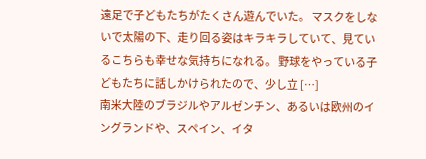遠足で子どもたちがたくさん遊んでいた。 マスクをしないで太陽の下、走り回る姿はキラキラしていて、見ているこちらも幸せな気持ちになれる。 野球をやっている子どもたちに話しかけられたので、少し立 […]
南米大陸のブラジルやアルゼンチン、あるいは欧州のイングランドや、スペイン、イタ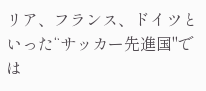リア、フランス、ドイツといった“サッカー先進国"では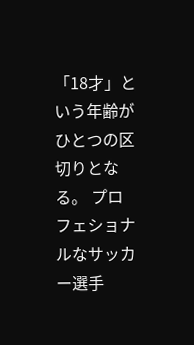「18才」という年齢がひとつの区切りとなる。 プロフェショナルなサッカー選手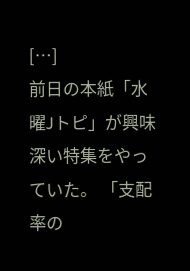[…]
前日の本紙「水曜Jトピ」が興味深い特集をやっていた。 「支配率の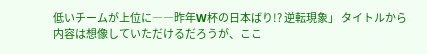低いチームが上位に――昨年W杯の日本ばり!? 逆転現象」 タイトルから内容は想像していただけるだろうが、ここ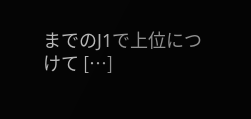までのJ1で上位につけて […]